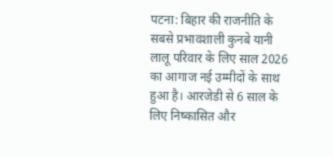पटना: बिहार की राजनीति के सबसे प्रभावशाली कुनबे यानी लालू परिवार के लिए साल 2026 का आगाज नई उम्मीदों के साथ हुआ है। आरजेडी से 6 साल के लिए निष्कासित और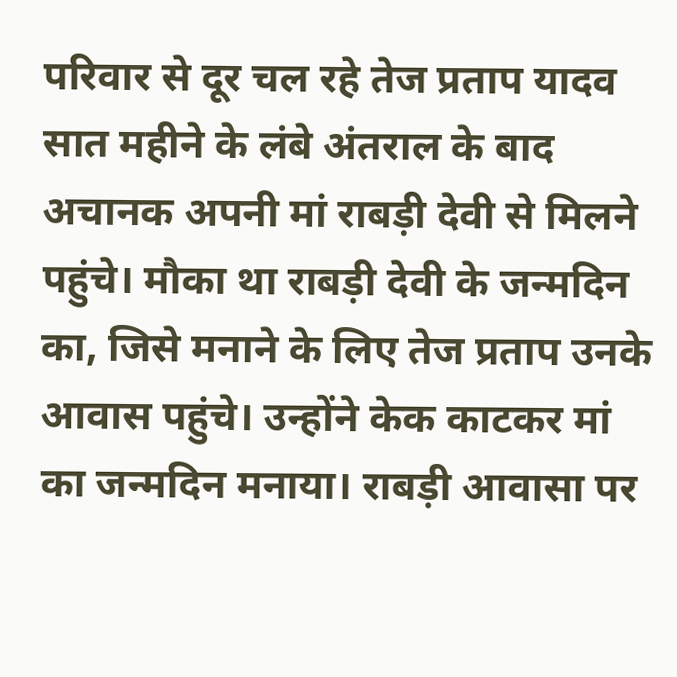परिवार से दूर चल रहे तेज प्रताप यादव सात महीने के लंबे अंतराल के बाद अचानक अपनी मां राबड़ी देवी से मिलने पहुंचे। मौका था राबड़ी देवी के जन्मदिन का, जिसे मनाने के लिए तेज प्रताप उनके आवास पहुंचे। उन्होंने केक काटकर मां का जन्मदिन मनाया। राबड़ी आवासा पर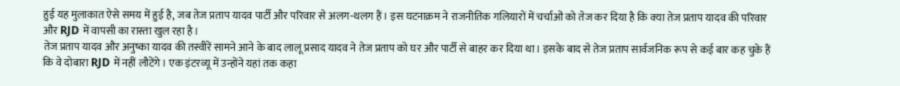हुई यह मुलाकात ऐसे समय में हुई है, जब तेज प्रताप यादव पार्टी और परिवार से अलग-थलग हैं। इस घटनाक्रम ने राजनीतिक गलियारों में चर्चाओं को तेज कर दिया है कि क्या तेज प्रताप यादव की परिवार और RJD में वापसी का रास्ता खुल रहा है।
तेज प्रताप यादव और अनुष्का यादव की तस्वीरें सामने आने के बाद लालू प्रसाद यादव ने तेज प्रताप को घर और पार्टी से बाहर कर दिया था। इसके बाद से तेज प्रताप सार्वजनिक रूप से कई बार कह चुके हैं कि वे दोबारा RJD में नहीं लौटेंगे। एक इंटरव्यू में उन्होंने यहां तक कहा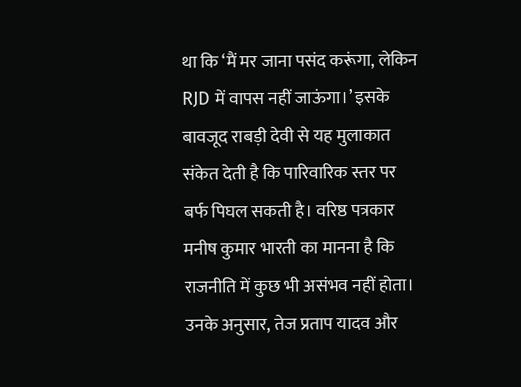था कि ‘मैं मर जाना पसंद करूंगा, लेकिन RJD में वापस नहीं जाऊंगा।’ इसके बावजूद राबड़ी देवी से यह मुलाकात संकेत देती है कि पारिवारिक स्तर पर बर्फ पिघल सकती है। वरिष्ठ पत्रकार मनीष कुमार भारती का मानना है कि राजनीति में कुछ भी असंभव नहीं होता। उनके अनुसार, तेज प्रताप यादव और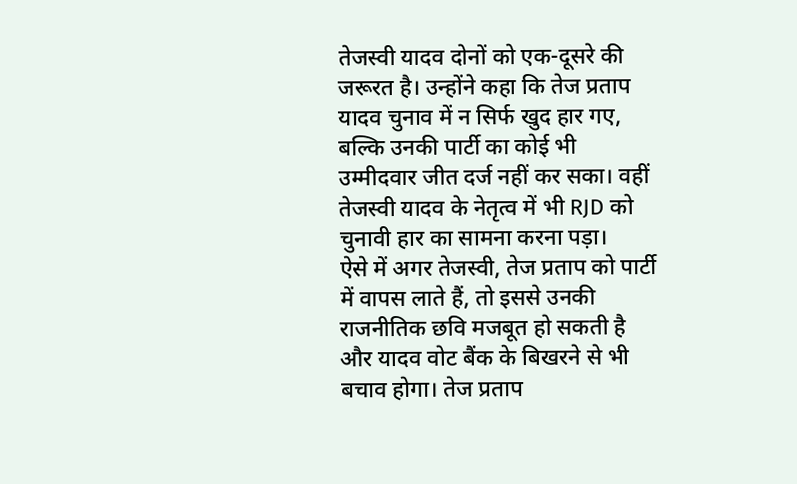तेजस्वी यादव दोनों को एक-दूसरे की जरूरत है। उन्होंने कहा कि तेज प्रताप यादव चुनाव में न सिर्फ खुद हार गए, बल्कि उनकी पार्टी का कोई भी उम्मीदवार जीत दर्ज नहीं कर सका। वहीं तेजस्वी यादव के नेतृत्व में भी RJD को चुनावी हार का सामना करना पड़ा।
ऐसे में अगर तेजस्वी, तेज प्रताप को पार्टी में वापस लाते हैं, तो इससे उनकी राजनीतिक छवि मजबूत हो सकती है और यादव वोट बैंक के बिखरने से भी बचाव होगा। तेज प्रताप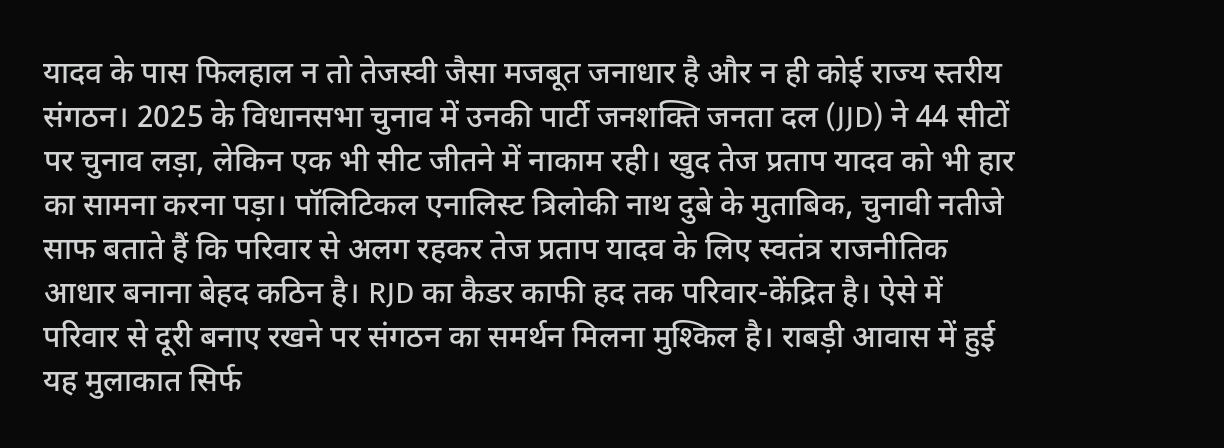यादव के पास फिलहाल न तो तेजस्वी जैसा मजबूत जनाधार है और न ही कोई राज्य स्तरीय संगठन। 2025 के विधानसभा चुनाव में उनकी पार्टी जनशक्ति जनता दल (JJD) ने 44 सीटों पर चुनाव लड़ा, लेकिन एक भी सीट जीतने में नाकाम रही। खुद तेज प्रताप यादव को भी हार का सामना करना पड़ा। पॉलिटिकल एनालिस्ट त्रिलोकी नाथ दुबे के मुताबिक, चुनावी नतीजे साफ बताते हैं कि परिवार से अलग रहकर तेज प्रताप यादव के लिए स्वतंत्र राजनीतिक आधार बनाना बेहद कठिन है। RJD का कैडर काफी हद तक परिवार-केंद्रित है। ऐसे में परिवार से दूरी बनाए रखने पर संगठन का समर्थन मिलना मुश्किल है। राबड़ी आवास में हुई यह मुलाकात सिर्फ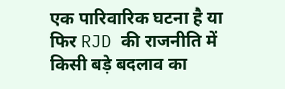एक पारिवारिक घटना है या फिर RJD की राजनीति में किसी बड़े बदलाव का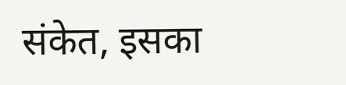संकेत, इसका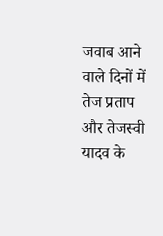जवाब आने वाले दिनों में तेज प्रताप और तेजस्वी यादव के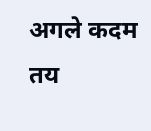अगले कदम तय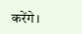करेंगे।